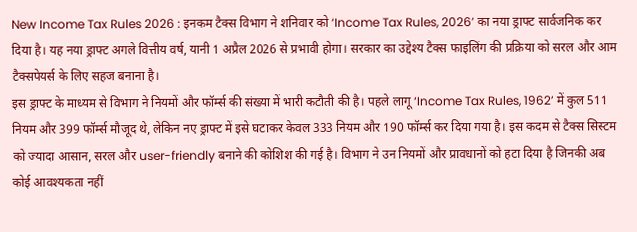New Income Tax Rules 2026 : इनकम टैक्स विभाग ने शनिवार को ‘Income Tax Rules, 2026’ का नया ड्राफ्ट सार्वजनिक कर दिया है। यह नया ड्राफ्ट अगले वित्तीय वर्ष, यानी 1 अप्रैल 2026 से प्रभावी होगा। सरकार का उद्देश्य टैक्स फाइलिंग की प्रक्रिया को सरल और आम टैक्सपेयर्स के लिए सहज बनाना है।
इस ड्राफ्ट के माध्यम से विभाग ने नियमों और फॉर्म्स की संख्या में भारी कटौती की है। पहले लागू ‘Income Tax Rules, 1962’ में कुल 511 नियम और 399 फॉर्म्स मौजूद थे, लेकिन नए ड्राफ्ट में इसे घटाकर केवल 333 नियम और 190 फॉर्म्स कर दिया गया है। इस कदम से टैक्स सिस्टम को ज्यादा आसान, सरल और user-friendly बनाने की कोशिश की गई है। विभाग ने उन नियमों और प्रावधानों को हटा दिया है जिनकी अब कोई आवश्यकता नहीं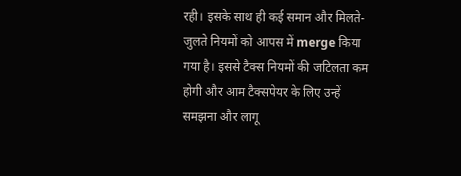रही। इसके साथ ही कई समान और मिलते-जुलते नियमों को आपस में merge किया गया है। इससे टैक्स नियमों की जटिलता कम होगी और आम टैक्सपेयर के लिए उन्हें समझना और लागू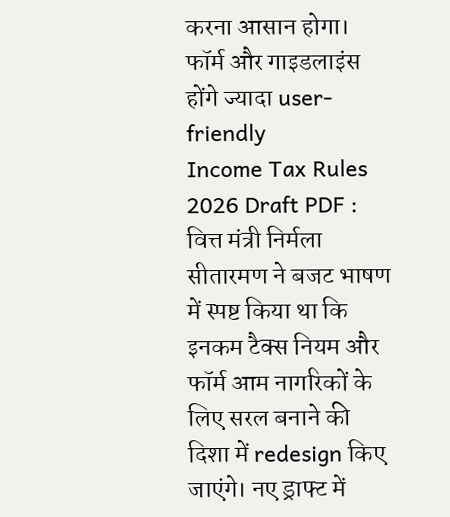करना आसान होगा।
फॉर्म और गाइडलाइंस होंगे ज्यादा user-friendly
Income Tax Rules 2026 Draft PDF : वित्त मंत्री निर्मला सीतारमण ने बजट भाषण में स्पष्ट किया था कि इनकम टैक्स नियम और फॉर्म आम नागरिकों के लिए सरल बनाने की दिशा में redesign किए जाएंगे। नए ड्राफ्ट में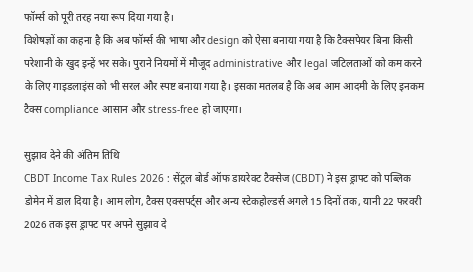फॉर्म्स को पूरी तरह नया रूप दिया गया है।
विशेषज्ञों का कहना है कि अब फॉर्म्स की भाषा और design को ऐसा बनाया गया है कि टैक्सपेयर बिना किसी परेशानी के खुद इन्हें भर सके। पुराने नियमों में मौजूद administrative और legal जटिलताओं को कम करने के लिए गाइडलाइंस को भी सरल और स्पष्ट बनाया गया है। इसका मतलब है कि अब आम आदमी के लिए इनकम टैक्स compliance आसान और stress-free हो जाएगा।

सुझाव देने की अंतिम तिथि
CBDT Income Tax Rules 2026 : सेंट्रल बोर्ड ऑफ डायरेक्ट टैक्सेज (CBDT) ने इस ड्राफ्ट को पब्लिक डोमेन में डाल दिया है। आम लोग, टैक्स एक्सपर्ट्स और अन्य स्टेकहोल्डर्स अगले 15 दिनों तक, यानी 22 फरवरी 2026 तक इस ड्राफ्ट पर अपने सुझाव दे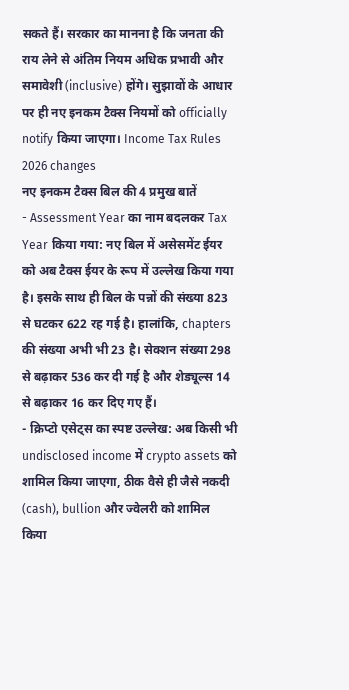सकते हैं। सरकार का मानना है कि जनता की राय लेने से अंतिम नियम अधिक प्रभावी और समावेशी (inclusive) होंगे। सुझावों के आधार पर ही नए इनकम टैक्स नियमों को officially notify किया जाएगा। Income Tax Rules 2026 changes
नए इनकम टैक्स बिल की 4 प्रमुख बातें
- Assessment Year का नाम बदलकर Tax Year किया गया: नए बिल में असेसमेंट ईयर को अब टैक्स ईयर के रूप में उल्लेख किया गया है। इसके साथ ही बिल के पन्नों की संख्या 823 से घटकर 622 रह गई है। हालांकि, chapters की संख्या अभी भी 23 है। सेक्शन संख्या 298 से बढ़ाकर 536 कर दी गई है और शेड्यूल्स 14 से बढ़ाकर 16 कर दिए गए हैं।
- क्रिप्टो एसेट्स का स्पष्ट उल्लेख: अब किसी भी undisclosed income में crypto assets को शामिल किया जाएगा, ठीक वैसे ही जैसे नकदी (cash), bullion और ज्वेलरी को शामिल किया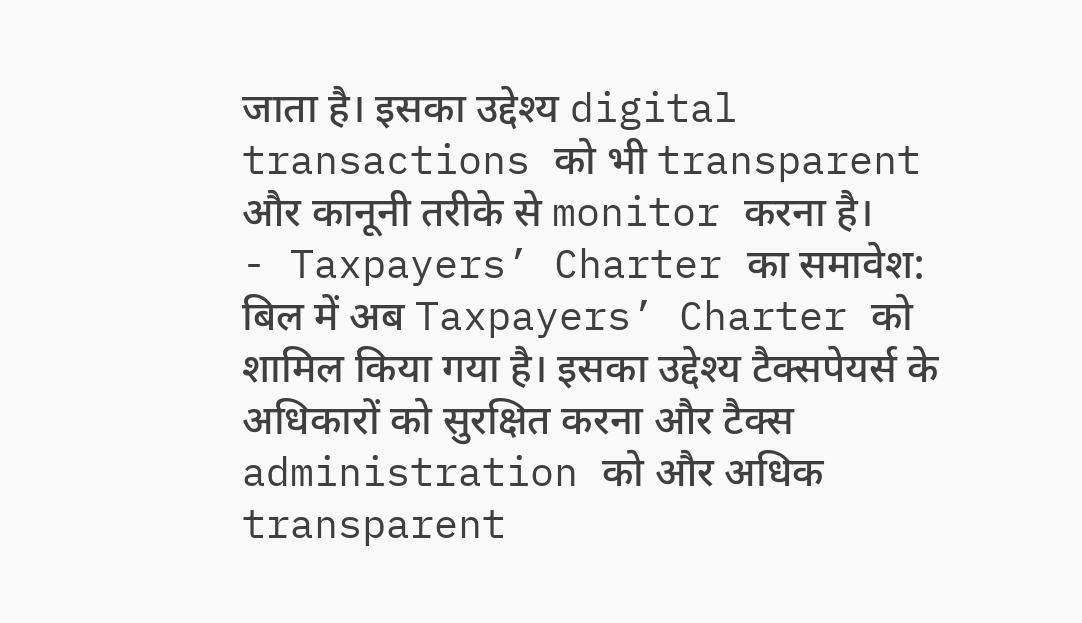जाता है। इसका उद्देश्य digital transactions को भी transparent और कानूनी तरीके से monitor करना है।
- Taxpayers’ Charter का समावेश: बिल में अब Taxpayers’ Charter को शामिल किया गया है। इसका उद्देश्य टैक्सपेयर्स के अधिकारों को सुरक्षित करना और टैक्स administration को और अधिक transparent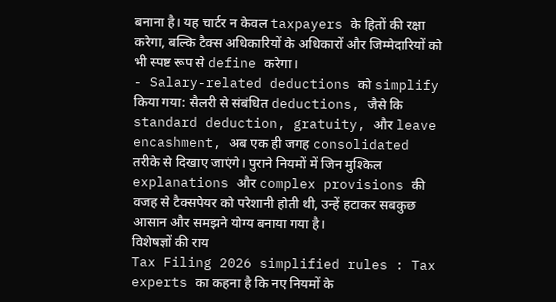बनाना है। यह चार्टर न केवल taxpayers के हितों की रक्षा करेगा, बल्कि टैक्स अधिकारियों के अधिकारों और जिम्मेदारियों को भी स्पष्ट रूप से define करेगा।
- Salary-related deductions को simplify किया गया: सैलरी से संबंधित deductions, जैसे कि standard deduction, gratuity, और leave encashment, अब एक ही जगह consolidated तरीके से दिखाए जाएंगे। पुराने नियमों में जिन मुश्किल explanations और complex provisions की वजह से टैक्सपेयर को परेशानी होती थी, उन्हें हटाकर सबकुछ आसान और समझने योग्य बनाया गया है।
विशेषज्ञों की राय
Tax Filing 2026 simplified rules : Tax experts का कहना है कि नए नियमों के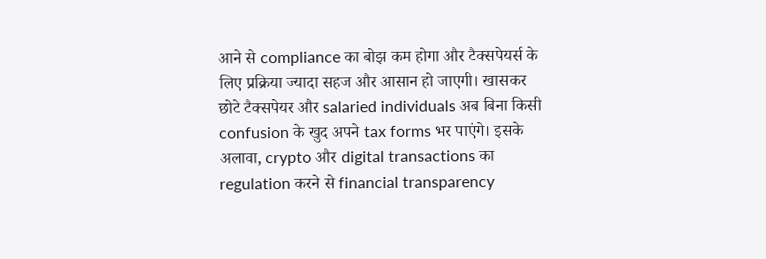आने से compliance का बोझ कम होगा और टैक्सपेयर्स के लिए प्रक्रिया ज्यादा सहज और आसान हो जाएगी। खासकर छोटे टैक्सपेयर और salaried individuals अब बिना किसी confusion के खुद अपने tax forms भर पाएंगे। इसके अलावा, crypto और digital transactions का regulation करने से financial transparency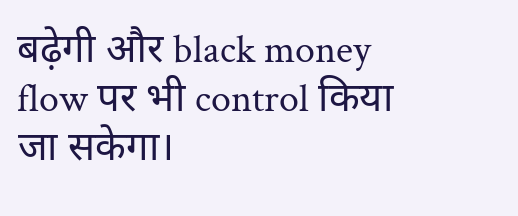बढ़ेगी और black money flow पर भी control किया जा सकेगा।